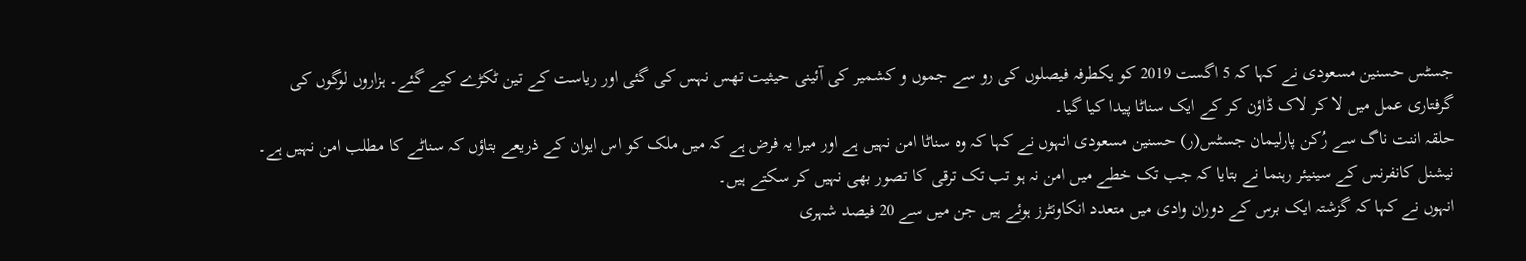جسٹس حسنین مسعودی نے کہا کہ 5 اگست 2019 کو یکطرفہ فیصلوں کی رو سے جموں و کشمیر کی آئینی حیثیت تھس نہس کی گئی اور ریاست کے تین ٹکڑے کیے گئے۔ ہزاروں لوگوں کی گرفتاری عمل میں لا کر لاک ڈاؤن کر کے ایک سناٹا پیدا کیا گیا۔
حلقہ اننت ناگ سے رُکن پارلیمان جسٹس(ر) حسنین مسعودی انہوں نے کہا کہ وہ سناٹا امن نہیں ہے اور میرا یہ فرض ہے کہ میں ملک کو اس ایوان کے ذریعے بتاؤں کہ سناٹے کا مطلب امن نہیں ہے۔
نیشنل کانفرنس کے سینیئر رہنما نے بتایا کہ جب تک خطے میں امن نہ ہو تب تک ترقی کا تصور بھی نہیں کر سکتے ہیں۔
انہوں نے کہا کہ گزشتہ ایک برس کے دوران وادی میں متعدد انکاونٹرز ہوئے ہیں جن میں سے 20 فیصد شہری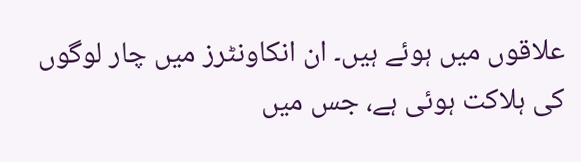علاقوں میں ہوئے ہیں۔ ان انکاونٹرز میں چار لوگوں کی ہلاکت ہوئی ہے، جس میں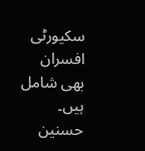سکیورٹی افسران بھی شامل ہیں۔
حسنین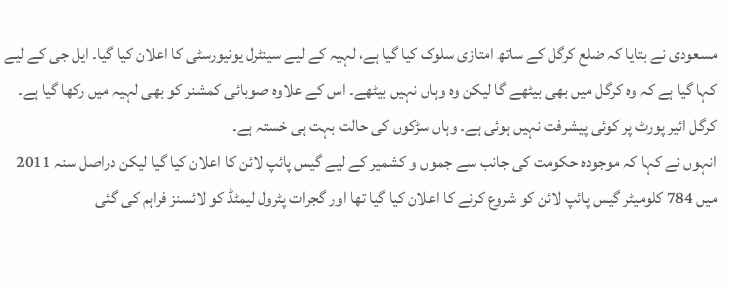مسعودی نے بتایا کہ ضلع کرگل کے ساتھ امتازی سلوک کیا گیا ہے، لہیہ کے لیے سینٹرل یونیورسٹی کا اعلان کیا گیا۔ ایل جی کے لیے کہا گیا ہے کہ وہ کرگل میں بھی بیٹھے گا لیکن وہ وہاں نہیں بیٹھے۔ اس کے علاوہ صوبائی کمشنر کو بھی لہیہ میں رکھا گیا ہے۔ کرگل ائیر پورٹ پر کوئی پیشرفت نہیں ہوئی ہے۔ وہاں سڑکوں کی حالت بہت ہی خستہ ہے۔
انہوں نے کہا کہ موجودہ حکومت کی جانب سے جموں و کشمیر کے لیے گیس پائپ لائن کا اعلان کیا گیا لیکن دراصل سنہ 2011 میں 784 کلومیٹر گیس پائپ لائن کو شروع کرنے کا اعلان کیا گیا تھا اور گجرات پٹرول لیمٹڈ کو لائسنز فراہم کی گئی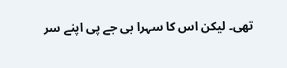تھی۔ لیکن اس کا سہرا بی جے پی اپنے سر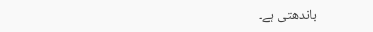باندھتی ہے۔